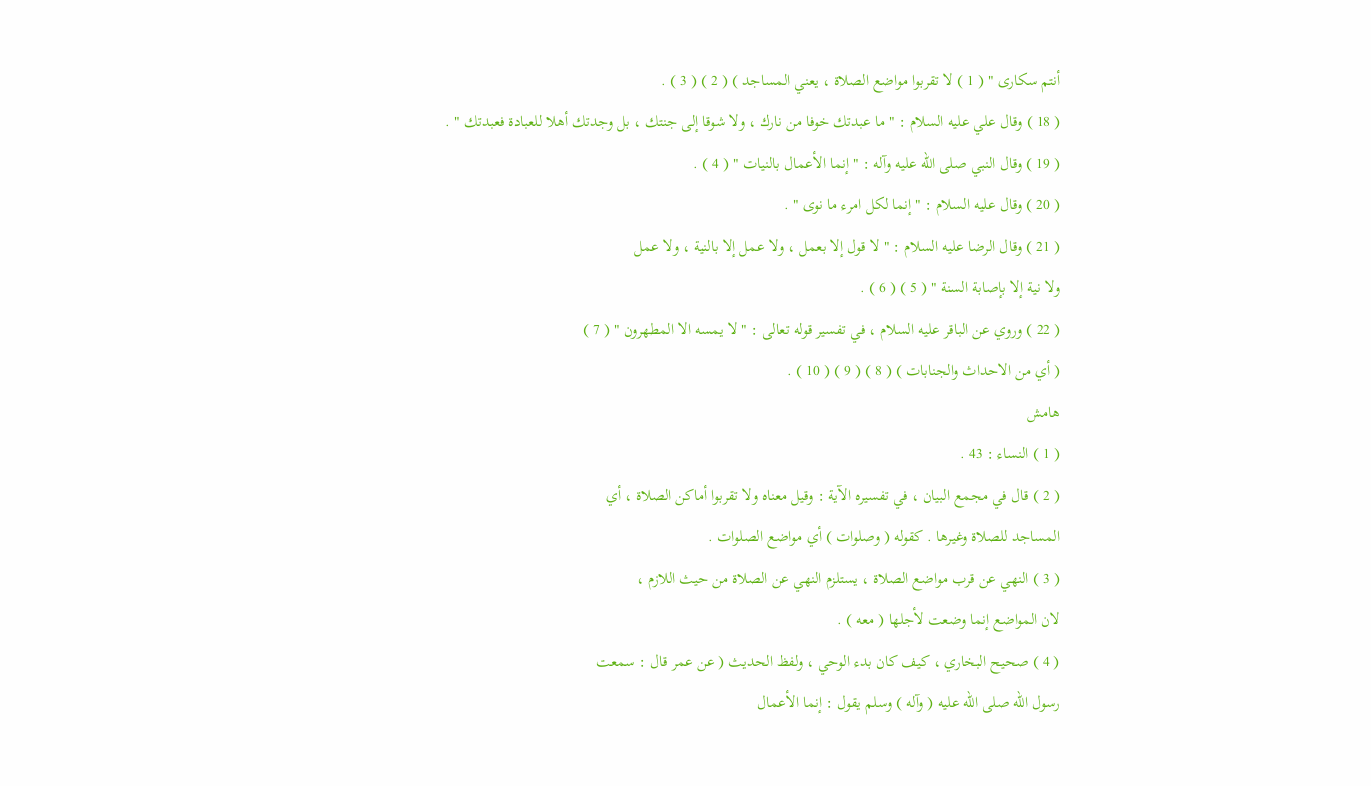أنتم سكارى " ( 1 ) لا تقربوا مواضع الصلاة ، يعني المساجد ) ( 2 ) ( 3 ) .
( 18 ) وقال علي عليه السلام : " ما عبدتك خوفا من نارك ، ولا شوقا إلى جنتك ، بل وجدتك أهلا للعبادة فعبدتك " .
( 19 ) وقال النبي صلى الله عليه وآله : " إنما الأعمال بالنيات " ( 4 ) .
( 20 ) وقال عليه السلام : " إنما لكل امرء ما نوى " .
( 21 ) وقال الرضا عليه السلام : " لا قول إلا بعمل ، ولا عمل إلا بالنية ، ولا عمل
ولا نية إلا بإصابة السنة " ( 5 ) ( 6 ) .
( 22 ) وروي عن الباقر عليه السلام ، في تفسير قوله تعالى : " لا يمسه الا المطهرون " ( 7 )
( أي من الاحداث والجنابات ) ( 8 ) ( 9 ) ( 10 ) .
هامش
( 1 ) النساء : 43 .
( 2 ) قال في مجمع البيان ، في تفسيره الآية : وقيل معناه ولا تقربوا أماكن الصلاة ، أي
المساجد للصلاة وغيرها . كقوله ( وصلوات ) أي مواضع الصلوات .
( 3 ) النهي عن قرب مواضع الصلاة ، يستلزم النهي عن الصلاة من حيث اللازم ،
لان المواضع إنما وضعت لأجلها ( معه ) .
( 4 ) صحيح البخاري ، كيف كان بدء الوحي ، ولفظ الحديث ( عن عمر قال : سمعت
رسول الله صلى الله عليه ( وآله ) وسلم يقول : إنما الأعمال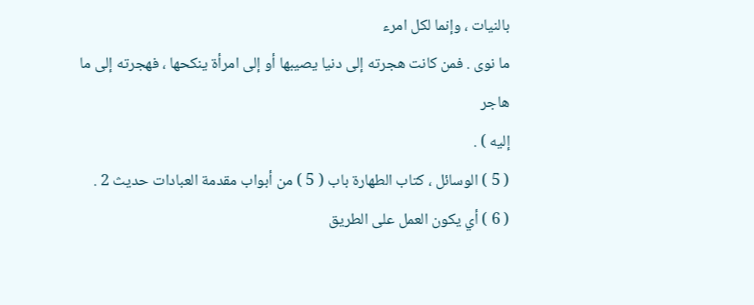بالنيات ، وإنما لكل امرء
ما نوى . فمن كانت هجرته إلى دنيا يصيبها أو إلى امرأة ينكحها ، فهجرته إلى ما هاجر
إليه ) .
( 5 ) الوسائل ، كتاب الطهارة باب ( 5 ) من أبواب مقدمة العبادات حديث 2 .
( 6 ) أي يكون العمل على الطريق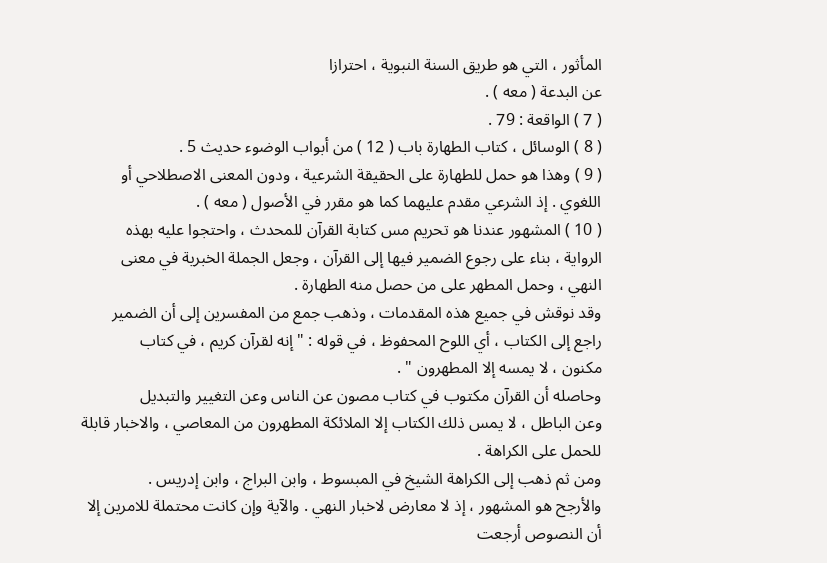المأثور ، التي هو طريق السنة النبوية ، احترازا
عن البدعة ( معه ) .
( 7 ) الواقعة : 79 .
( 8 ) الوسائل ، كتاب الطهارة باب ( 12 ) من أبواب الوضوء حديث 5 .
( 9 ) وهذا هو حمل للطهارة على الحقيقة الشرعية ، ودون المعنى الاصطلاحي أو
اللغوي . إذ الشرعي مقدم عليهما كما هو مقرر في الأصول ( معه ) .
( 10 ) المشهور عندنا هو تحريم مس كتابة القرآن للمحدث ، واحتجوا عليه بهذه
الرواية ، بناء على رجوع الضمير فيها إلى القرآن ، وجعل الجملة الخبرية في معنى
النهي ، وحمل المطهر على من حصل منه الطهارة .
وقد نوقش في جميع هذه المقدمات ، وذهب جمع من المفسرين إلى أن الضمير
راجع إلى الكتاب ، أي اللوح المحفوظ ، في قوله : " إنه لقرآن كريم ، في كتاب
مكنون ، لا يمسه إلا المطهرون " .
وحاصله أن القرآن مكتوب في كتاب مصون عن الناس وعن التغيير والتبديل
وعن الباطل ، لا يمس ذلك الكتاب إلا الملائكة المطهرون من المعاصي ، والاخبار قابلة
للحمل على الكراهة .
ومن ثم ذهب إلى الكراهة الشيخ في المبسوط ، وابن البراج ، وابن إدريس .
والأرجح هو المشهور ، إذ لا معارض لاخبار النهي . والآية وإن كانت محتملة للامرين إلا
أن النصوص أرجعت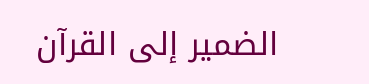الضمير إلى القرآن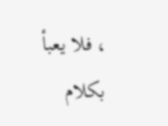، فلا يعبأ بكلام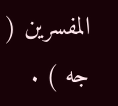المفسرين ( جه ) .